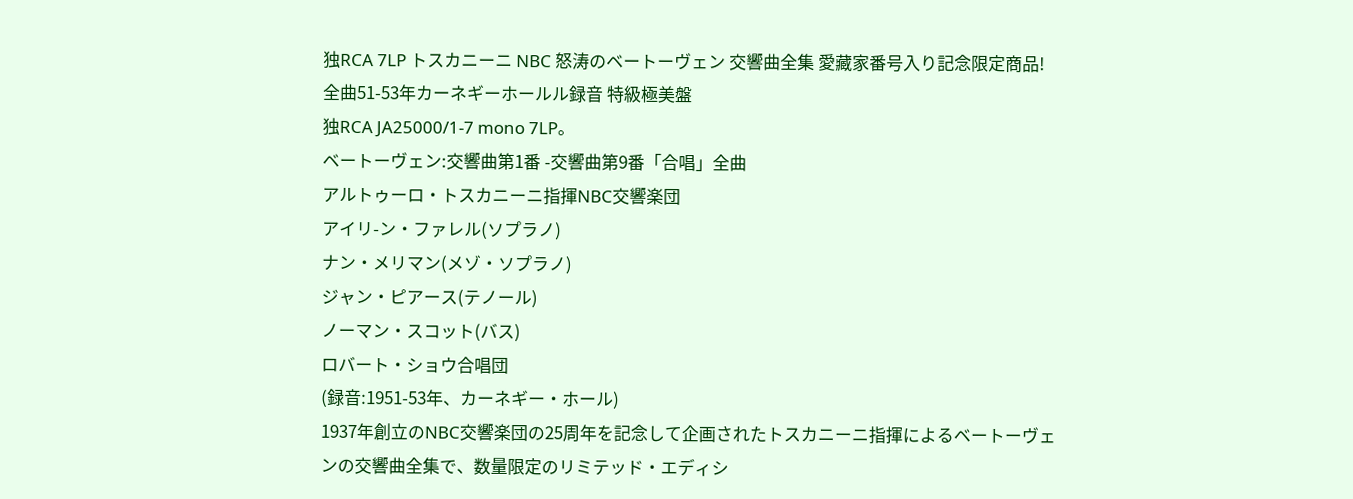独RCA 7LP トスカニーニ NBC 怒涛のベートーヴェン 交響曲全集 愛藏家番号入り記念限定商品! 全曲51-53年カーネギーホールル録音 特級極美盤
独RCA JA25000/1-7 mono 7LP。
ベートーヴェン:交響曲第1番 -交響曲第9番「合唱」全曲
アルトゥーロ・トスカニーニ指揮NBC交響楽団
アイリ-ン・ファレル(ソプラノ)
ナン・メリマン(メゾ・ソプラノ)
ジャン・ピアース(テノール)
ノーマン・スコット(バス)
ロバート・ショウ合唱団
(録音:1951-53年、カーネギー・ホール)
1937年創立のNBC交響楽団の25周年を記念して企画されたトスカニーニ指揮によるベートーヴェンの交響曲全集で、数量限定のリミテッド・エディシ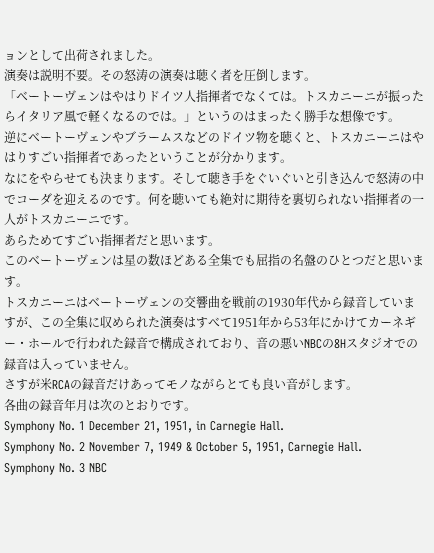ョンとして出荷されました。
演奏は説明不要。その怒涛の演奏は聴く者を圧倒します。
「ベートーヴェンはやはりドイツ人指揮者でなくては。トスカニーニが振ったらイタリア風で軽くなるのでは。」というのはまったく勝手な想像です。
逆にベートーヴェンやブラームスなどのドイツ物を聴くと、トスカニーニはやはりすごい指揮者であったということが分かります。
なにをやらせても決まります。そして聴き手をぐいぐいと引き込んで怒涛の中でコーダを迎えるのです。何を聴いても絶対に期待を裏切られない指揮者の一人がトスカニーニです。
あらためてすごい指揮者だと思います。
このベートーヴェンは星の数ほどある全集でも屈指の名盤のひとつだと思います。
トスカニーニはベートーヴェンの交響曲を戦前の1930年代から録音していますが、この全集に収められた演奏はすべて1951年から53年にかけてカーネギー・ホールで行われた録音で構成されており、音の悪いNBCの8Hスタジオでの録音は入っていません。
さすが米RCAの録音だけあってモノながらとても良い音がします。
各曲の録音年月は次のとおりです。
Symphony No. 1 December 21, 1951, in Carnegie Hall.
Symphony No. 2 November 7, 1949 & October 5, 1951, Carnegie Hall.
Symphony No. 3 NBC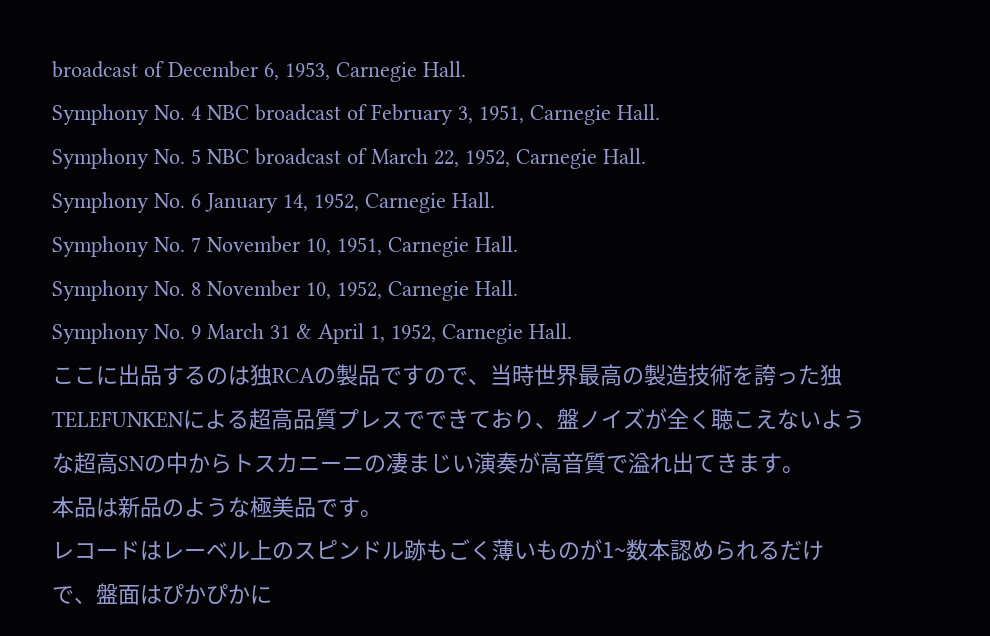broadcast of December 6, 1953, Carnegie Hall.
Symphony No. 4 NBC broadcast of February 3, 1951, Carnegie Hall.
Symphony No. 5 NBC broadcast of March 22, 1952, Carnegie Hall.
Symphony No. 6 January 14, 1952, Carnegie Hall.
Symphony No. 7 November 10, 1951, Carnegie Hall.
Symphony No. 8 November 10, 1952, Carnegie Hall.
Symphony No. 9 March 31 & April 1, 1952, Carnegie Hall.
ここに出品するのは独RCAの製品ですので、当時世界最高の製造技術を誇った独TELEFUNKENによる超高品質プレスでできており、盤ノイズが全く聴こえないような超高SNの中からトスカニーニの凄まじい演奏が高音質で溢れ出てきます。
本品は新品のような極美品です。
レコードはレーベル上のスピンドル跡もごく薄いものが1~数本認められるだけで、盤面はぴかぴかに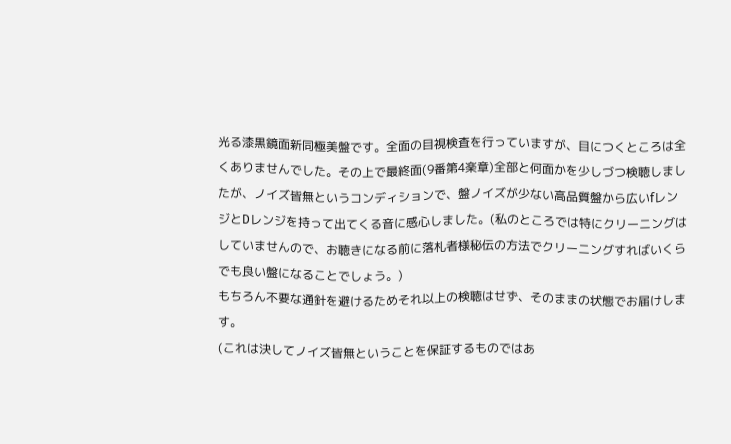光る漆黒鏡面新同極美盤です。全面の目視検査を行っていますが、目につくところは全くありませんでした。その上で最終面(9番第4楽章)全部と何面かを少しづつ検聴しましたが、ノイズ皆無というコンディションで、盤ノイズが少ない高品質盤から広いfレンジとDレンジを持って出てくる音に感心しました。(私のところでは特にクリーニングはしていませんので、お聴きになる前に落札者様秘伝の方法でクリーニングすればいくらでも良い盤になることでしょう。)
もちろん不要な通針を避けるためそれ以上の検聴はせず、そのままの状態でお届けします。
(これは決してノイズ皆無ということを保証するものではあ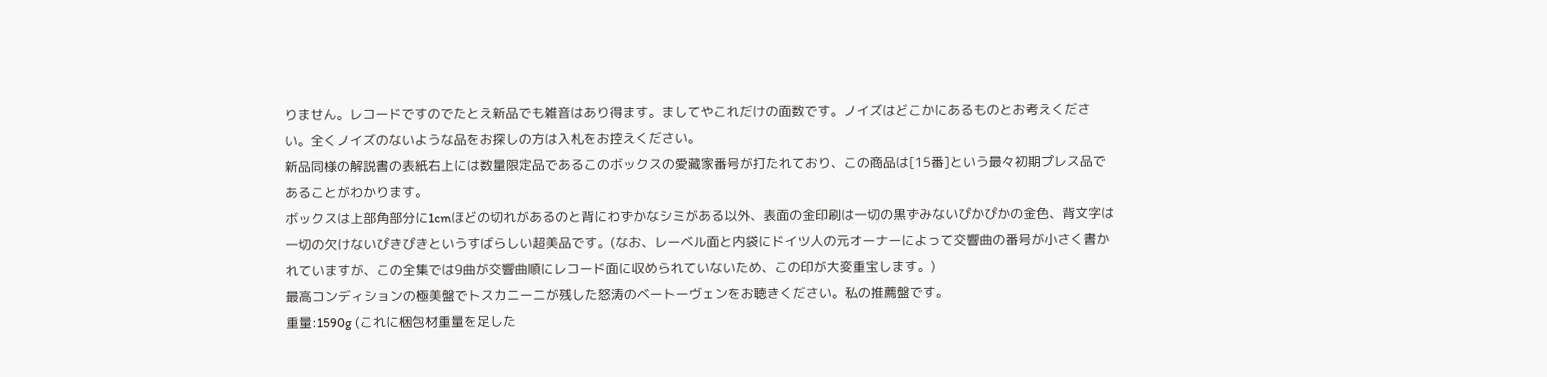りません。レコードですのでたとえ新品でも雑音はあり得ます。ましてやこれだけの面数です。ノイズはどこかにあるものとお考えください。全くノイズのないような品をお探しの方は入札をお控えください。
新品同様の解説書の表紙右上には数量限定品であるこのボックスの愛藏家番号が打たれており、この商品は[15番]という最々初期プレス品であることがわかります。
ボックスは上部角部分に1cmほどの切れがあるのと背にわずかなシミがある以外、表面の金印刷は一切の黒ずみないぴかぴかの金色、背文字は一切の欠けないぴきぴきというすばらしい超美品です。(なお、レーベル面と内袋にドイツ人の元オーナーによって交響曲の番号が小さく書かれていますが、この全集では9曲が交響曲順にレコード面に収められていないため、この印が大変重宝します。)
最高コンディションの極美盤でトスカニーニが残した怒涛のベートーヴェンをお聴きください。私の推薦盤です。
重量:1590g (これに梱包材重量を足した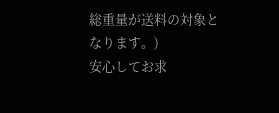総重量が送料の対象となります。)
安心してお求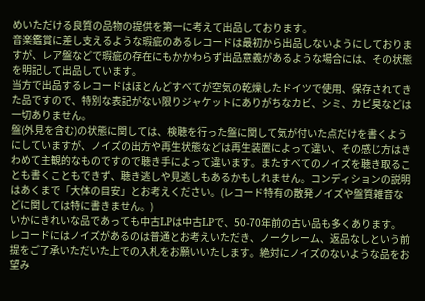めいただける良質の品物の提供を第一に考えて出品しております。
音楽鑑賞に差し支えるような瑕疵のあるレコードは最初から出品しないようにしておりますが、レア盤などで瑕疵の存在にもかかわらず出品意義があるような場合には、その状態を明記して出品しています。
当方で出品するレコードはほとんどすべてが空気の乾燥したドイツで使用、保存されてきた品ですので、特別な表記がない限りジャケットにありがちなカビ、シミ、カビ臭などは一切ありません。
盤(外見を含む)の状態に関しては、検聴を行った盤に関して気が付いた点だけを書くようにしていますが、ノイズの出方や再生状態などは再生装置によって違い、その感じ方はきわめて主観的なものですので聴き手によって違います。またすべてのノイズを聴き取ることも書くこともできず、聴き逃しや見逃しもあるかもしれません。コンディションの説明はあくまで「大体の目安」とお考えください。(レコード特有の散発ノイズや盤質雑音などに関しては特に書きません。)
いかにきれいな品であっても中古LPは中古LPで、50-70年前の古い品も多くあります。
レコードにはノイズがあるのは普通とお考えいただき、ノークレーム、返品なしという前提をご了承いただいた上での入札をお願いいたします。絶対にノイズのないような品をお望み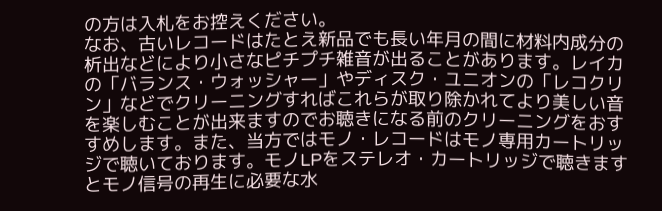の方は入札をお控えください。
なお、古いレコードはたとえ新品でも長い年月の間に材料内成分の析出などにより小さなピチプチ雑音が出ることがあります。レイカの「バランス・ウォッシャー」やディスク・ユニオンの「レコクリン」などでクリーニングすればこれらが取り除かれてより美しい音を楽しむことが出来ますのでお聴きになる前のクリーニングをおすすめします。また、当方ではモノ・レコードはモノ専用カートリッジで聴いております。モノLPをステレオ・カートリッジで聴きますとモノ信号の再生に必要な水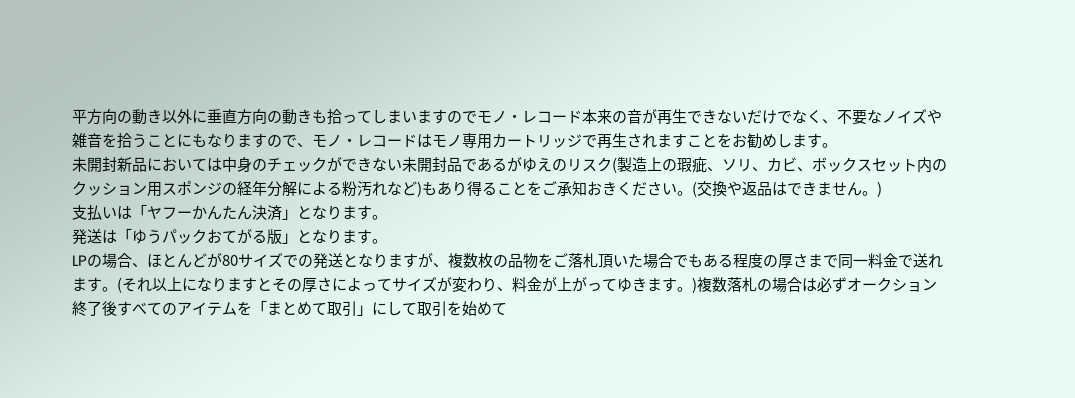平方向の動き以外に垂直方向の動きも拾ってしまいますのでモノ・レコード本来の音が再生できないだけでなく、不要なノイズや雑音を拾うことにもなりますので、モノ・レコードはモノ専用カートリッジで再生されますことをお勧めします。
未開封新品においては中身のチェックができない未開封品であるがゆえのリスク(製造上の瑕疵、ソリ、カビ、ボックスセット内のクッション用スポンジの経年分解による粉汚れなど)もあり得ることをご承知おきください。(交換や返品はできません。)
支払いは「ヤフーかんたん決済」となります。
発送は「ゆうパックおてがる版」となります。
LPの場合、ほとんどが80サイズでの発送となりますが、複数枚の品物をご落札頂いた場合でもある程度の厚さまで同一料金で送れます。(それ以上になりますとその厚さによってサイズが変わり、料金が上がってゆきます。)複数落札の場合は必ずオークション終了後すべてのアイテムを「まとめて取引」にして取引を始めて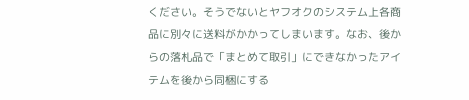ください。そうでないとヤフオクのシステム上各商品に別々に送料がかかってしまいます。なお、後からの落札品で「まとめて取引」にできなかったアイテムを後から同梱にする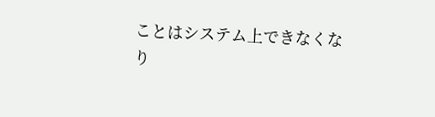ことはシステム上できなくなり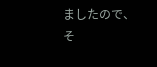ましたので、そ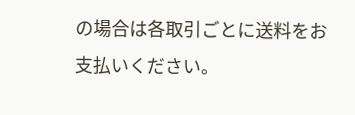の場合は各取引ごとに送料をお支払いください。